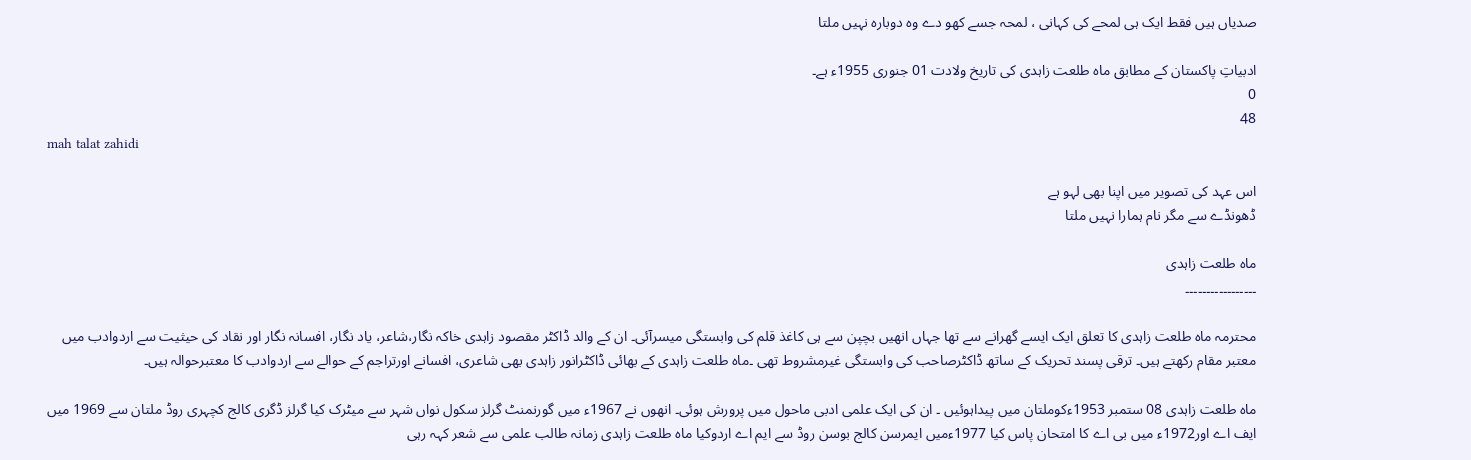صدیاں ہیں فقط ایک ہی لمحے کی کہانی ، لمحہ جسے کھو دے وہ دوبارہ نہیں ملتا

ادبیاتِ پاکستان کے مطابق ماہ طلعت زاہدی کی تاریخ ولادت 01 جنوری 1955ء ہے۔
0
48
mah talat zahidi

اس عہد کی تصویر میں اپنا بھی لہو ہے
ڈھونڈے سے مگر نام ہمارا نہیں ملتا

ماہ طلعت زاہدی
۔۔۔۔۔۔۔۔۔۔۔۔۔۔۔۔۔

محترمہ ماہ طلعت زاہدی کا تعلق ایک ایسے گھرانے سے تھا جہاں انھیں بچپن سے ہی کاغذ قلم کی وابستگی میسرآئی۔ ان کے والد ڈاکٹر مقصود زاہدی خاکہ نگار،شاعر، یاد نگار، افسانہ نگار اور نقاد کی حیثیت سے اردوادب میں معتبر مقام رکھتے ہیں۔ ترقی پسند تحریک کے ساتھ ڈاکٹرصاحب کی وابستگی غیرمشروط تھی ۔ماہ طلعت زاہدی کے بھائی ڈاکٹرانور زاہدی بھی شاعری، افسانے اورتراجم کے حوالے سے اردوادب کا معتبرحوالہ ہیں۔

ماہ طلعت زاہدی 08 ستمبر 1953ءکوملتان میں پیداہوئیں ۔ ان کی ایک علمی ادبی ماحول میں پرورش ہوئی۔ انھوں نے 1967ء میں گورنمنٹ گرلز سکول نواں شہر سے میٹرک کیا گرلز ڈگری کالج کچہری روڈ ملتان سے 1969 میں ایف اے اور1972ء میں بی اے کا امتحان پاس کیا 1977ءمیں ایمرسن کالج بوسن روڈ سے ایم اے اردوکیا ماہ طلعت زاہدی زمانہ طالب علمی سے شعر کہہ رہی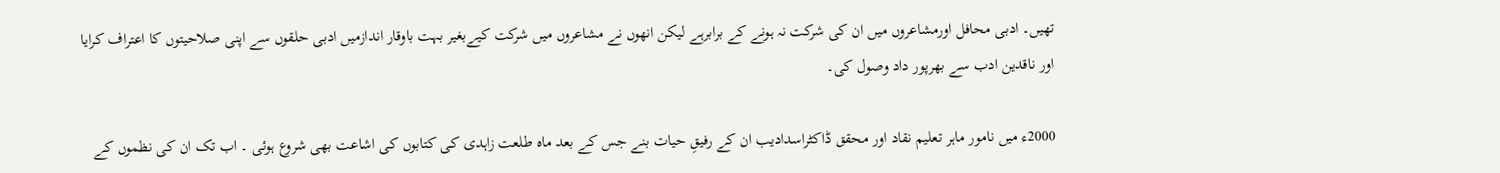تھیں۔ ادبی محافل اورمشاعروں میں ان کی شرکت نہ ہونے کے برابرہے لیکن انھوں نے مشاعروں میں شرکت کیےبغیر بہت باوقار اندازمیں ادبی حلقوں سے اپنی صلاحیتوں کا اعتراف کرایا اور ناقدین ادب سے بھرپور داد وصول کی۔

2000ء میں نامور ماہر تعلیم نقاد اور محقق ڈاکٹراسدادیب ان کے رفیقِ حیات بنے جس کے بعد ماہ طلعت زاہدی کی کتابوں کی اشاعت بھی شروع ہوئی ۔ اب تک ان کی نظموں کے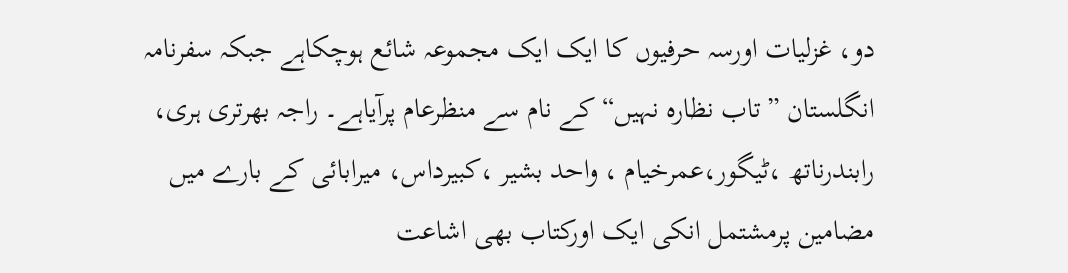دو، غزلیات اورسہ حرفیوں کا ایک ایک مجموعہ شائع ہوچکاہے جبکہ سفرنامہ انگلستان ”تاب نظارہ نہیں“ کے نام سے منظرعام پرآیاہے۔ راجہ بھرتری ہری، رابندرناتھ ،ٹیگور،عمرخیام ، واحد بشیر ،کبیرداس، میرابائی کے بارے میں مضامین پرمشتمل انکی ایک اورکتاب بھی اشاعت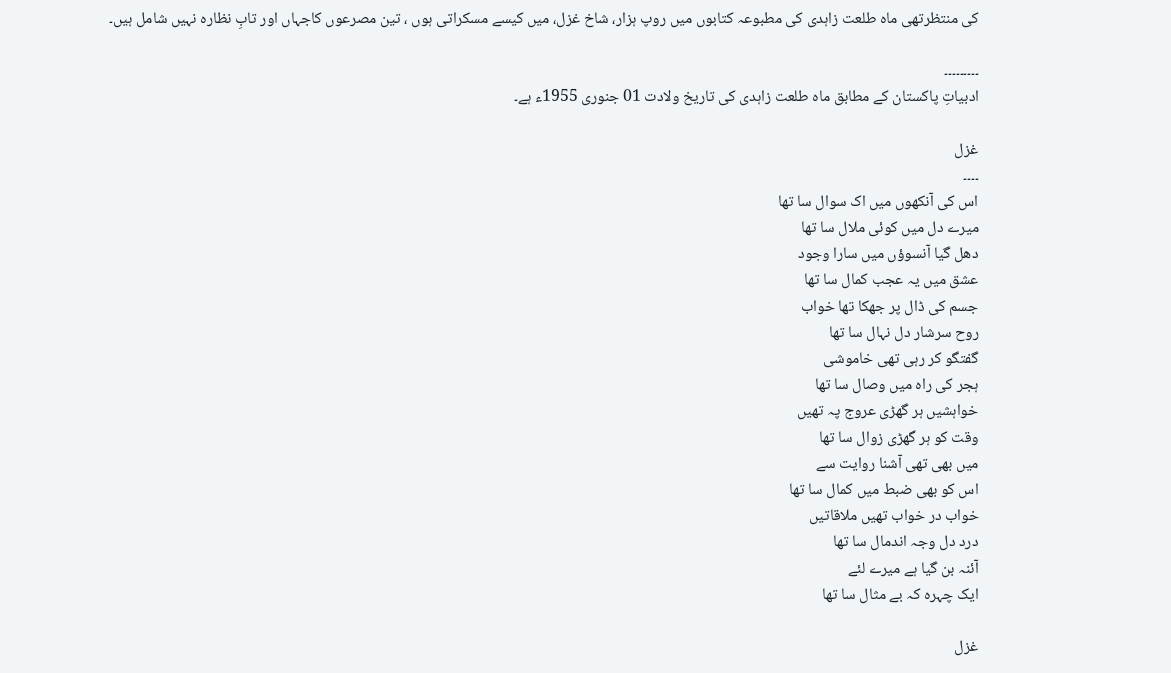کی منتظرتھی ماہ طلعت زاہدی کی مطبوعہ کتابوں میں روپ ہزار، شاخ غزل، میں کیسے مسکراتی ہوں ، تین مصرعوں کاجہاں اور تابِ نظارہ نہیں شامل ہیں۔

۔۔۔۔۔۔۔۔۔
ادبیاتِ پاکستان کے مطابق ماہ طلعت زاہدی کی تاریخ ولادت 01 جنوری 1955ء ہے۔

غزل
۔۔۔۔
اس کی آنکھوں میں اک سوال سا تھا
میرے دل میں کوئی ملال سا تھا
دھل گیا آنسوؤں میں سارا وجود
عشق میں یہ عجب کمال سا تھا
جسم کی ڈال پر جھکا تھا خواب
روح سرشار دل نہال سا تھا
گفتگو کر رہی تھی خاموشی
ہجر کی راہ میں وصال سا تھا
خواہشیں ہر گھڑی عروج پہ تھیں
وقت کو ہر گھڑی زوال سا تھا
میں بھی تھی آشنا روایت سے
اس کو بھی ضبط میں کمال سا تھا
خواب در خواب تھیں ملاقاتیں
درد دل وجہ اندمال سا تھا
آئنہ بن گیا ہے میرے لئے
ایک چہرہ کہ بے مثال سا تھا

غزل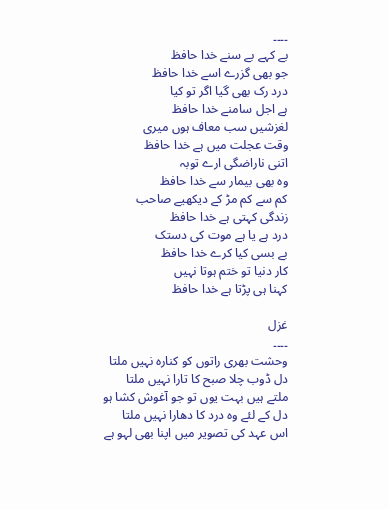۔۔۔۔
بے کہے بے سنے خدا حافظ
جو بھی گزرے اسے خدا حافظ
درد رک بھی گیا اگر تو کیا
ہے اجل سامنے خدا حافظ
لغزشیں سب معاف ہوں میری
وقت عجلت میں ہے خدا حافظ
اتنی ناراضگی ارے توبہ
وہ بھی بیمار سے خدا حافظ
کم سے کم مڑ کے دیکھیے صاحب
زندگی کہتی ہے خدا حافظ
درد ہے یا ہے موت کی دستک
بے بسی کیا کرے خدا حافظ
کار دنیا تو ختم ہوتا نہیں
کہنا ہی پڑتا ہے خدا حافظ

غزل
۔۔۔۔
وحشت بھری راتوں کو کنارہ نہیں ملتا
دل ڈوب چلا صبح کا تارا نہیں ملتا
ملتے ہیں بہت یوں تو جو آغوش کشا ہو
دل کے لئے وہ درد کا دھارا نہیں ملتا
اس عہد کی تصویر میں اپنا بھی لہو ہے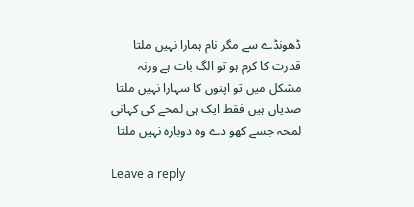ڈھونڈے سے مگر نام ہمارا نہیں ملتا
قدرت کا کرم ہو تو الگ بات ہے ورنہ
مشکل میں تو اپنوں کا سہارا نہیں ملتا
صدیاں ہیں فقط ایک ہی لمحے کی کہانی
لمحہ جسے کھو دے وہ دوبارہ نہیں ملتا

Leave a reply